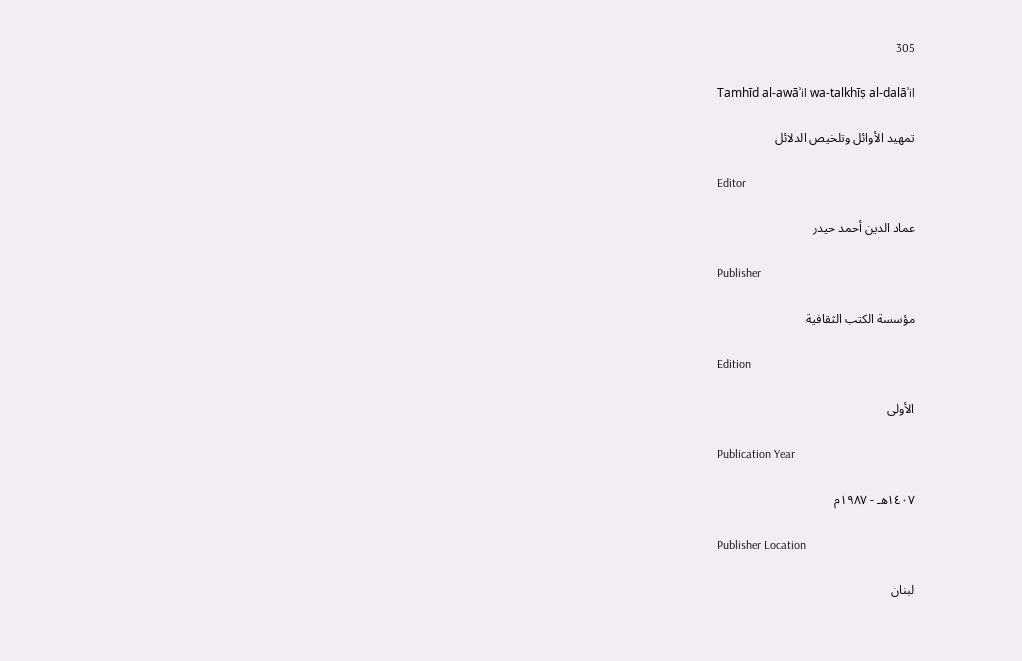305

Tamhīd al-awāʾil wa-talkhīṣ al-dalāʾil

تمهيد الأوائل وتلخيص الدلائل

Editor

عماد الدين أحمد حيدر

Publisher

مؤسسة الكتب الثقافية

Edition

الأولى

Publication Year

١٤٠٧هـ - ١٩٨٧م

Publisher Location

لبنان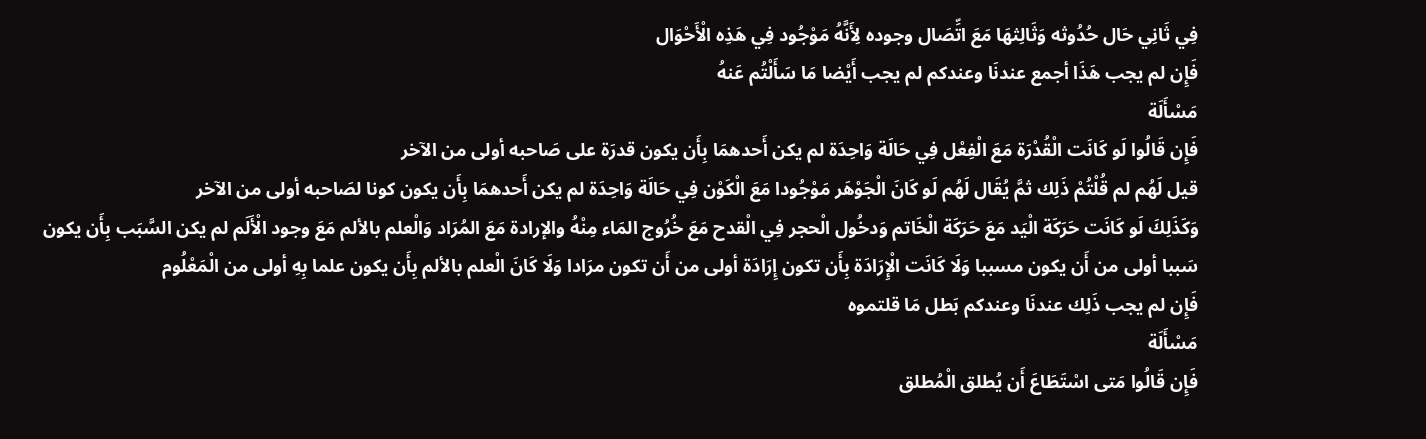فِي ثَانِي حَال حُدُوثه وَثَالِثهَا مَعَ اتِّصَال وجوده لِأَنَّهُ مَوْجُود فِي هَذِه الْأَحْوَال
فَإِن لم يجب هَذَا أجمع عندنَا وعندكم لم يجب أَيْضا مَا سَأَلْتُم عَنهُ
مَسْأَلَة
فَإِن قَالُوا لَو كَانَت الْقُدْرَة مَعَ الْفِعْل فِي حَالَة وَاحِدَة لم يكن أَحدهمَا بِأَن يكون قدرَة على صَاحبه أولى من الآخر
قيل لَهُم لم قُلْتُمْ ذَلِك ثمَّ يُقَال لَهُم لَو كَانَ الْجَوْهَر مَوْجُودا مَعَ الْكَوْن فِي حَالَة وَاحِدَة لم يكن أَحدهمَا بِأَن يكون كونا لصَاحبه أولى من الآخر
وَكَذَلِكَ لَو كَانَت حَرَكَة الْيَد مَعَ حَرَكَة الْخَاتم وَدخُول الْحجر فِي الْقدح مَعَ خُرُوج المَاء مِنْهُ والإرادة مَعَ المُرَاد وَالْعلم بالألم مَعَ وجود الْأَلَم لم يكن السَّبَب بِأَن يكون سَببا أولى من أَن يكون مسببا وَلَا كَانَت الْإِرَادَة بِأَن تكون إِرَادَة أولى من أَن تكون مرَادا وَلَا كَانَ الْعلم بالألم بِأَن يكون علما بِهِ أولى من الْمَعْلُوم
فَإِن لم يجب ذَلِك عندنَا وعندكم بَطل مَا قلتموه
مَسْأَلَة
فَإِن قَالُوا مَتى اسْتَطَاعَ أَن يُطلق الْمُطلق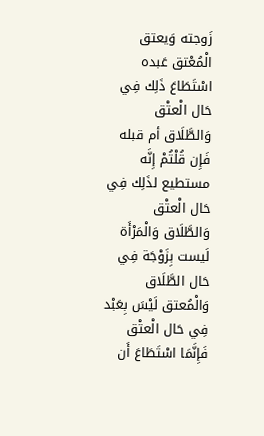زَوجته وَيعتق الْمُعْتق عَبده اسْتَطَاعَ ذَلِك فِي حَال الْعتْق وَالطَّلَاق أم قبله
فَإِن قُلْتُمْ إِنَّه مستطيع لذَلِك فِي حَال الْعتْق وَالطَّلَاق وَالْمَرْأَة لَيست بِزَوْجَة فِي حَال الطَّلَاق وَالْمُعتق لَيْسَ بِعَبْد فِي حَال الْعتْق فَإِنَّمَا اسْتَطَاعَ أَن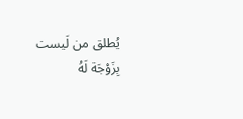يُطلق من لَيست بِزَوْجَة لَهُ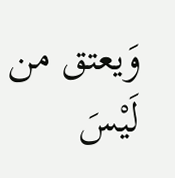وَيعتق من لَيْسَ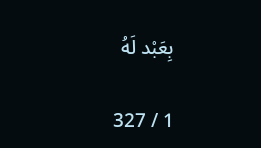بِعَبْد لَهُ

1 / 327